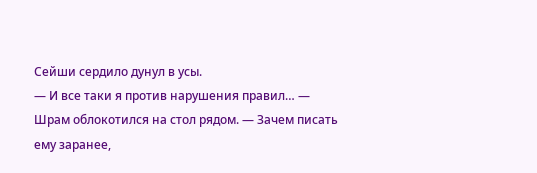Сейши сердило дунул в усы.
— И все таки я против нарушения правил… — Шрам облокотился на стол рядом. — Зачем писать ему заранее,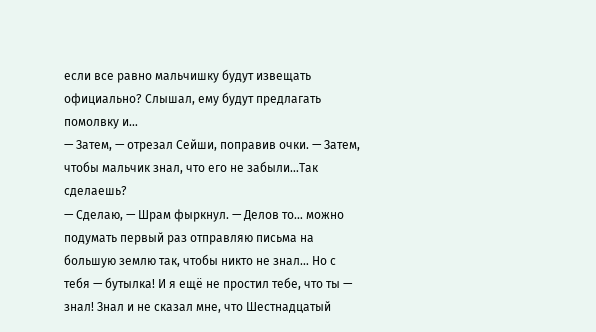если все равно мальчишку будут извещать официально? Слышал, ему будут предлагать помолвку и…
— Затем, — отрезал Сейши, поправив очки. — Затем, чтобы мальчик знал, что его не забыли…Так сделаешь?
— Сделаю, — Шрам фыркнул. — Делов то… можно подумать первый раз отправляю письма на большую землю так, чтобы никто не знал… Но с тебя — бутылка! И я ещё не простил тебе, что ты — знал! Знал и не сказал мне, что Шестнадцатый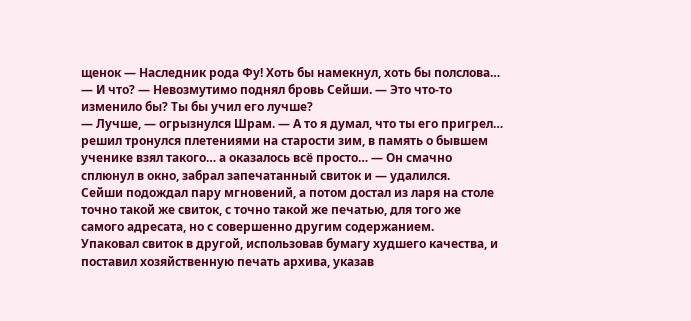щенок — Наследник рода Фу! Хоть бы намекнул, хоть бы полслова…
— И что? — Невозмутимо поднял бровь Сейши. — Это что-то изменило бы? Ты бы учил его лучше?
— Лучше, — огрызнулся Шрам. — А то я думал, что ты его пригрел… решил тронулся плетениями на старости зим, в память о бывшем ученике взял такого… а оказалось всё просто… — Он смачно сплюнул в окно, забрал запечатанный свиток и — удалился.
Сейши подождал пару мгновений, а потом достал из ларя на столе точно такой же свиток, с точно такой же печатью, для того же самого адресата, но с совершенно другим содержанием.
Упаковал свиток в другой, использовав бумагу худшего качества, и поставил хозяйственную печать архива, указав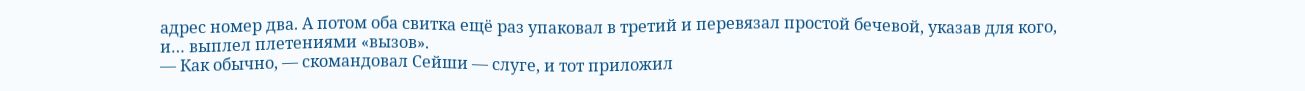адрес номер два. А потом оба свитка ещё раз упаковал в третий и перевязал простой бечевой, указав для кого, и… выплел плетениями «вызов».
— Как обычно, — скомандовал Сейши — слуге, и тот приложил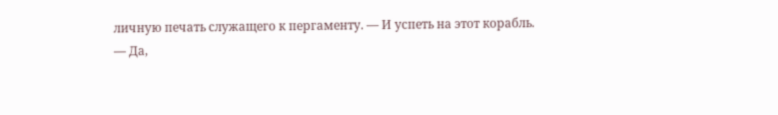личную печать служащего к пергаменту. — И успеть на этот корабль.
— Да,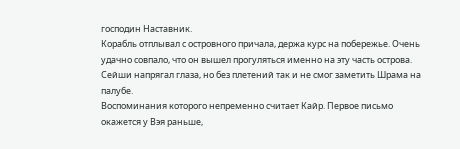господин Наставник.
Корабль отплывал с островного причала, держа курс на побережье. Очень удачно совпало, что он вышел прогуляться именно на эту часть острова. Сейши напрягал глаза, но без плетений так и не смог заметить Шрама на палубе.
Воспоминания которого непременно считает Кайр. Первое письмо окажется у Вэя раньше,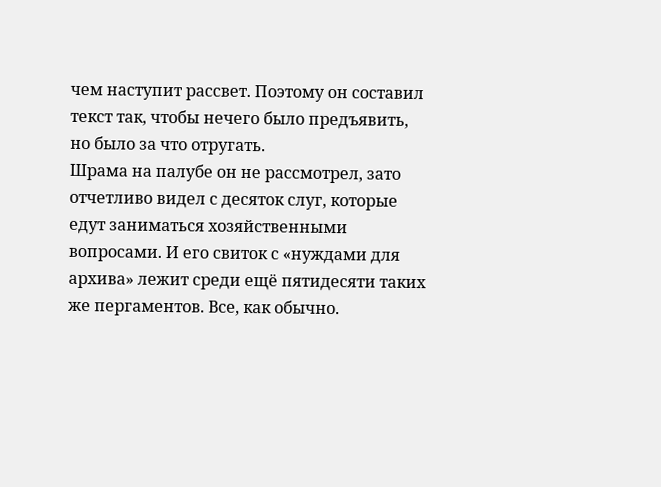чем наступит рассвет. Поэтому он составил текст так, чтобы нечего было предъявить, но было за что отругать.
Шрама на палубе он не рассмотрел, зато отчетливо видел с десяток слуг, которые едут заниматься хозяйственными вопросами. И его свиток с «нуждами для архива» лежит среди ещё пятидесяти таких же пергаментов. Все, как обычно.